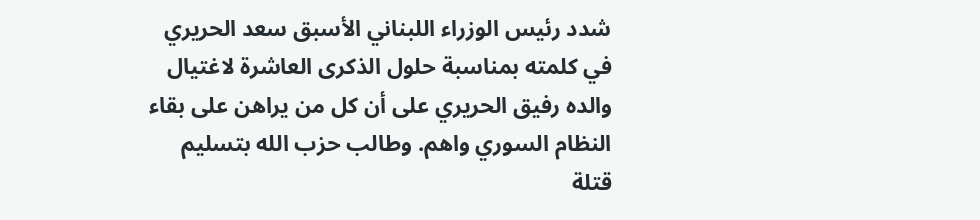شدد رئيس الوزراء اللبناني الأسبق سعد الحريري في كلمته بمناسبة حلول الذكرى العاشرة لاغتيال والده رفيق الحريري على أن كل من يراهن على بقاء النظام السوري واهم. وطالب حزب الله بتسليم قتلة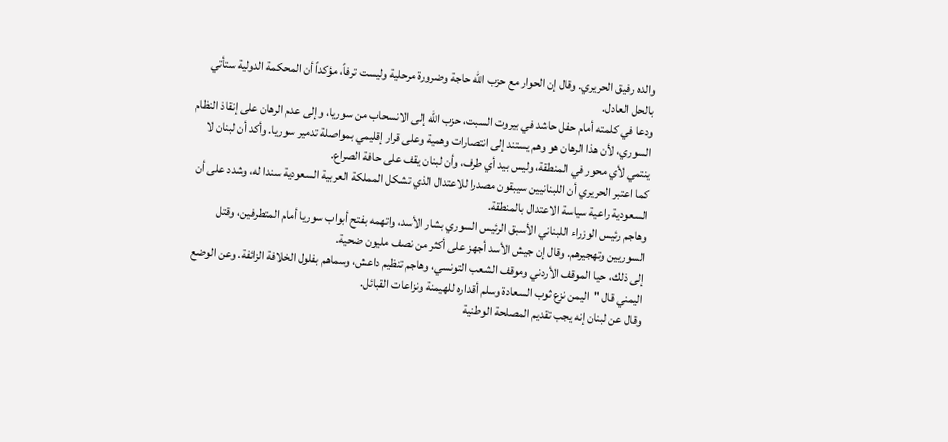والده رفيق الحريري. وقال إن الحوار مع حزب الله حاجة وضرورة مرحلية وليست ترفاً، مؤكداً أن المحكمة الدولية ستأتي بالحل العادل.
ودعا في كلمته أمام حفل حاشد في بيروت السبت، حزب الله إلى الانسحاب من سوريا، وإلى عدم الرهان على إنقاذ النظام السوري، لأن هذا الرهان هو وهم يستند إلى انتصارات وهمية وعلى قرار إقليمي بمواصلة تدمير سوريا. وأكد أن لبنان لا ينتمي لأي محور في المنطقة، وليس بيد أي طرف، وأن لبنان يقف على حافة الصراع.
كما اعتبر الحريري أن اللبنانيين سيبقون مصدرا للاعتدال الذي تشكل المملكة العربية السعودية سندا له، وشدد على أن السعودية راعية سياسة الاعتدال بالمنطقة.
وهاجم رئيس الوزراء اللبناني الأسبق الرئيس السوري بشار الأسد، واتهمه بفتح أبواب سوريا أمام المتطرفين، وقتل السوريين وتهجيرهم. وقال إن جيش الأسد أجهز على أكثر من نصف مليون ضحية.
إلى ذلك، حيا الموقف الأردني وموقف الشعب التونسي، وهاجم تنظيم داعش، وسماهم بفلول الخلافة الزائفة. وعن الوضع اليمني قال "اليمن نزع ثوب السعادة وسلم أقداره للهيمنة ونزاعات القبائل.
وقال عن لبنان إنه يجب تقديم المصلحة الوطنية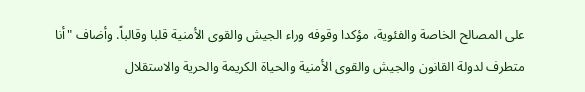على المصالح الخاصة والفئوية، مؤكدا وقوفه وراء الجيش والقوى الأمنية قلبا وقالباً. وأضاف "أنا متطرف لدولة القانون والجيش والقوى الأمنية والحياة الكريمة والحرية والاستقلال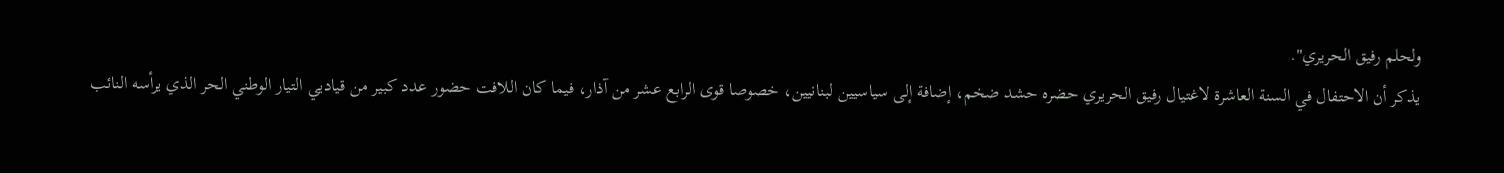ولحلم رفيق الحريري".
يذكر أن الاحتفال في السنة العاشرة لاغتيال رفيق الحريري حضره حشد ضخم، إضافة إلى سياسيين لبنانيين، خصوصا قوى الرابع عشر من آذار، فيما كان اللافت حضور عدد كبير من قياديي التيار الوطني الحر الذي يرأسه النائب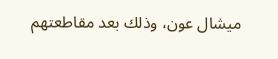ميشال عون، وذلك بعد مقاطعتهم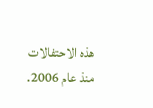هذه الاحتفالات منذ عام 2006.